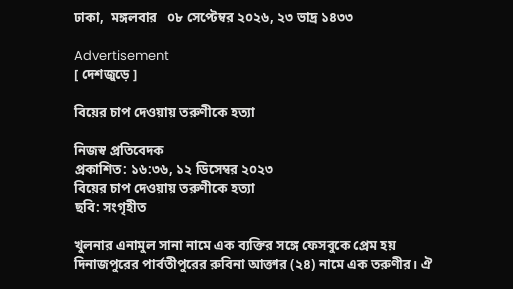ঢাকা,  মঙ্গলবার   ০৮ সেপ্টেম্বর ২০২৬, ২৩ ভাদ্র ১৪৩৩

Advertisement
[ দেশজুড়ে ]

বিয়ের চাপ দেওয়ায় তরুণীকে হত্যা

নিজস্ব প্রতিবেদক
প্রকাশিত: ১৬:৩৬, ১২ ডিসেম্বর ২০২৩
বিয়ের চাপ দেওয়ায় তরুণীকে হত্যা
ছবি: সংগৃহীত

খুলনার এনামুল সানা নামে এক ব্যক্তির সঙ্গে ফেসবুকে প্রেম হয় দিনাজপুরের পার্বতীপুরের রুবিনা আক্তার (২৪) নামে এক তরুণীর। ঐ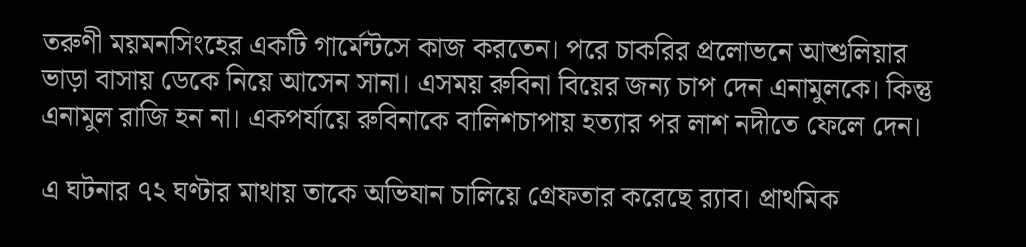তরুণী ময়মনসিংহের একটি গার্মেন্টসে কাজ করতেন। পরে চাকরির প্রলোভনে আশুলিয়ার ভাড়া বাসায় ডেকে নিয়ে আসেন সানা। এসময় রুবিনা বিয়ের জন্য চাপ দেন এনামুলকে। কিন্তু এনামুল রাজি হন না। একপর্যায়ে রুবিনাকে বালিশচাপায় হত্যার পর লাশ নদীতে ফেলে দেন।

এ ঘটনার ৭২ ঘণ্টার মাথায় তাকে অভিযান চালিয়ে গ্রেফতার করেছে র‌্যাব। প্রাথমিক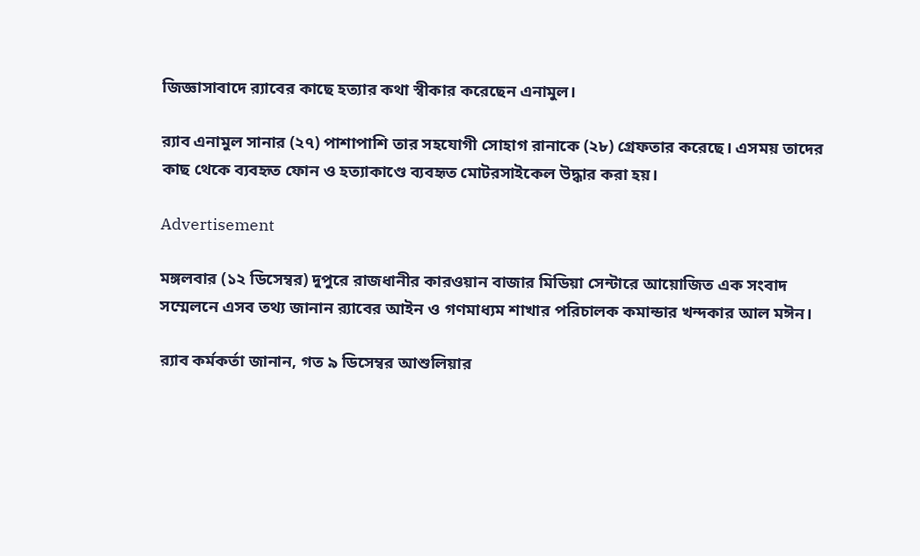জিজ্ঞাসাবাদে র‌্যাবের কাছে হত্যার কথা স্বীকার করেছেন এনামুল।

র‌্যাব এনামুল সানার (২৭) পাশাপাশি তার সহযোগী সোহাগ রানাকে (২৮) গ্রেফতার করেছে। এসময় তাদের কাছ থেকে ব্যবহৃত ফোন ও হত্যাকাণ্ডে ব্যবহৃত মোটরসাইকেল উদ্ধার করা হয়।

Advertisement

মঙ্গলবার (১২ ডিসেম্বর) দুপুরে রাজধানীর কারওয়ান বাজার মিডিয়া সেন্টারে আয়োজিত এক সংবাদ সম্মেলনে এসব তথ্য জানান র‌্যাবের আইন ও গণমাধ্যম শাখার পরিচালক কমান্ডার খন্দকার আল মঈন।

র‌্যাব কর্মকর্তা জানান, গত ৯ ডিসেম্বর আশুলিয়ার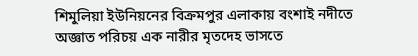শিমুলিয়া ইউনিয়নের বিক্রমপুর এলাকায় বংশাই নদীতে অজ্ঞাত পরিচয় এক নারীর মৃতদেহ ভাসতে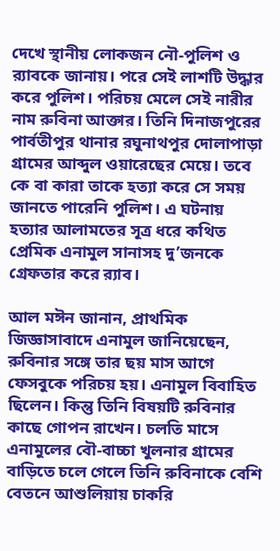দেখে স্থানীয় লোকজন নৌ-পুলিশ ও র‌্যাবকে জানায়। পরে সেই লাশটি উদ্ধার করে পুলিশ। পরিচয় মেলে সেই নারীর নাম রুবিনা আক্তার। তিনি দিনাজপুরের পার্বতীপুর থানার রঘুনাথপুর দোলাপাড়া গ্রামের আব্দুল ওয়ারেছের মেয়ে। তবে কে বা কারা তাকে হত্যা করে সে সময় জানতে পারেনি পুলিশ। এ ঘটনায় হত্যার আলামতের সূত্র ধরে কথিত প্রেমিক এনামুল সানাসহ দু’জনকে গ্রেফতার করে র‌্যাব।

আল মঈন জানান, প্রাথমিক জিজ্ঞাসাবাদে এনামুল জানিয়েছেন, রুবিনার সঙ্গে তার ছয় মাস আগে ফেসবুকে পরিচয় হয়। এনামুল বিবাহিত ছিলেন। কিন্তু তিনি বিষয়টি রুবিনার কাছে গোপন রাখেন। চলতি মাসে এনামুলের বৌ-বাচ্চা খুলনার গ্রামের বাড়িতে চলে গেলে তিনি রুবিনাকে বেশি বেতনে আশুলিয়ায় চাকরি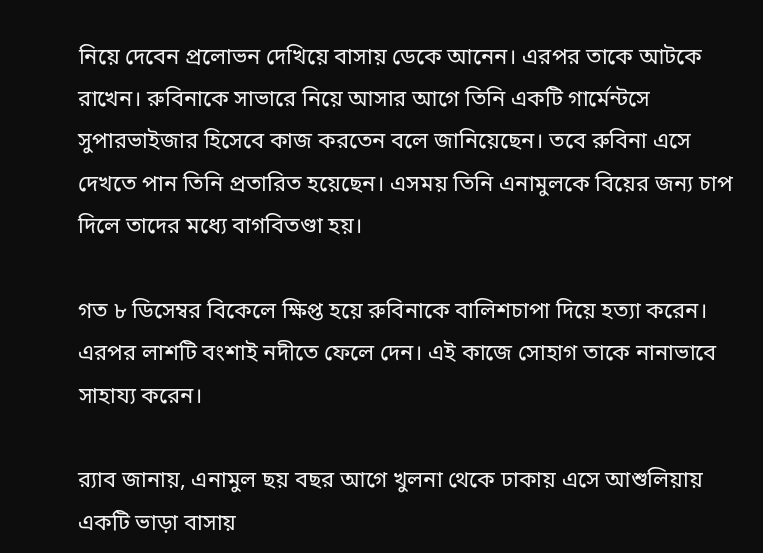নিয়ে দেবেন প্রলোভন দেখিয়ে বাসায় ডেকে আনেন। এরপর তাকে আটকে রাখেন। রুবিনাকে সাভারে নিয়ে আসার আগে তিনি একটি গার্মেন্টসে সুপারভাইজার হিসেবে কাজ করতেন বলে জানিয়েছেন। তবে রুবিনা এসে দেখতে পান তিনি প্রতারিত হয়েছেন। এসময় তিনি এনামুলকে বিয়ের জন্য চাপ দিলে তাদের মধ্যে বাগবিতণ্ডা হয়।

গত ৮ ডিসেম্বর বিকেলে ক্ষিপ্ত হয়ে রুবিনাকে বালিশচাপা দিয়ে হত্যা করেন। এরপর লাশটি বংশাই নদীতে ফেলে দেন। এই কাজে সোহাগ তাকে নানাভাবে সাহায্য করেন।

র‌্যাব জানায়, এনামুল ছয় বছর আগে খুলনা থেকে ঢাকায় এসে আশুলিয়ায় একটি ভাড়া বাসায়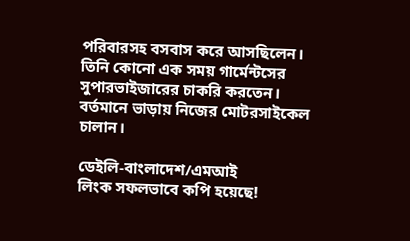পরিবারসহ বসবাস করে আসছিলেন। তিনি কোনো এক সময় গার্মেন্টসের সুপারভাইজারের চাকরি করতেন। বর্তমানে ভাড়ায় নিজের মোটরসাইকেল চালান।

ডেইলি-বাংলাদেশ/এমআই
লিংক সফলভাবে কপি হয়েছে!